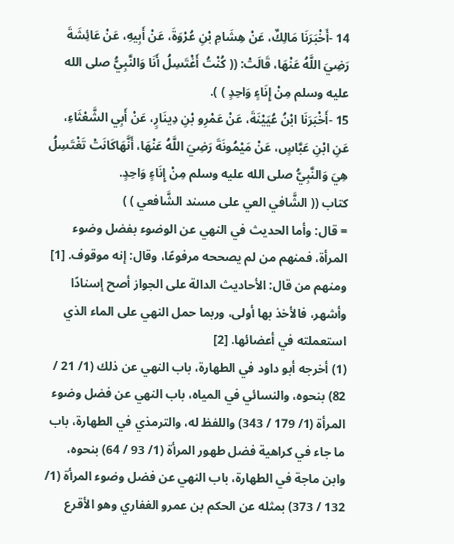14 -أَخْبَرَنَا مَالِكٌ، عَنْ هِشَامِ بْنِ عُرْوَةَ، عَنْ أَبِيهِ، عَنْ عَائِشَةَ رَضِيَ اللَّهُ عَنْهَا، قَالَتْ: (( كُنْتُ أَغْتَسِلُ أَنَا وَالنَّبِيُّ صلى الله عليه وسلم مِنْ إِنَاءٍ وَاحِدٍ ) ).
15 -أَخْبَرَنَا ابْنُ عُيَيْنَةَ، عَنْ عَمْرِو بْنِ دِينَارٍ، عَنْ أَبِي الشَّعْثَاءِ، عَنِ ابْنِ عَبَّاسٍ، عَنْ مَيْمُونَةَ رَضِيَ اللَّهُ عَنْهَا، أَنَّهَاكَانَتْ تَغْتَسِلُ هِيَ وَالنَّبِيُّ صلى الله عليه وسلم مِنْ إِنَاءٍ وَاحِدٍ.
كتاب (( الشَّافي العي على مسند الشَّافعي ) )
= قال: وأما الحديث في النهي عن الوضوء بفضل وضوء المرأة، فمنهم من لم يصححه مرفوعًا، وقال: إنه موقوف. [1]
ومنهم من قال: الأحاديث الدالة على الجواز أصح إسنادًا وأشهر، فالأخذ بها أولى، وربما حمل النهي على الماء الذي استعملته في أعضائها. [2]
(1) أخرجه أبو داود في الطهارة، باب النهي عن ذلك (1/ 21 / 82) بنحوه، والنسائي في المياه، باب النهي عن فضل وضوء المرأة (1/ 179 / 343) واللفظ له، والترمذي في الطهارة، باب ما جاء في كراهية فضل طهور المرأة (1/ 93 / 64) بنحوه، وابن ماجة في الطهارة، باب النهي عن فضل وضوء المرأة (1/ 132 / 373) بمثله عن الحكم بن عمرو الغفاري وهو الأقرع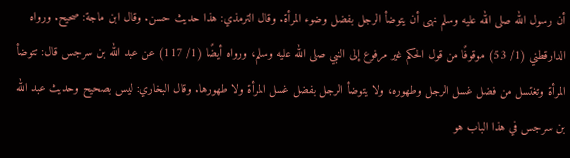أن رسول الله صلى الله عليه وسلم نهى أن يتوضأ الرجل بفضل وضوء المرأة. وقال الترمذي: هذا حديث حسن. وقال ابن ماجة: صحيح. ورواه الدارقطني (1/ 53) موقوفًا من قول الحكم غير مرفوع إلى النبي صلى الله عليه وسلم، ورواه أيضًا (1/ 117) عن عبد الله بن سرجس قال: تتوضأ المرأة وتغتسل من فضل غسل الرجل وطهوره، ولا يتوضأ الرجل بفضل غسل المرأة ولا طهورها. وقال البخاري: ليس بصحيح وحديث عبد الله بن سرجس في هذا الباب هو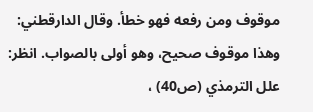موقوف ومن رفعه فهو خطأ. وقال الدارقطني: وهذا موقوف صحيح، وهو أولى بالصواب. انظر: علل الترمذي (ص40) ،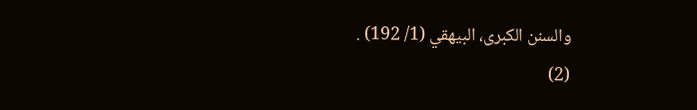والسنن الكبرى، البيهقي (1/ 192) .
(2)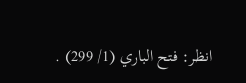انظر: فتح الباري (1/ 299) .